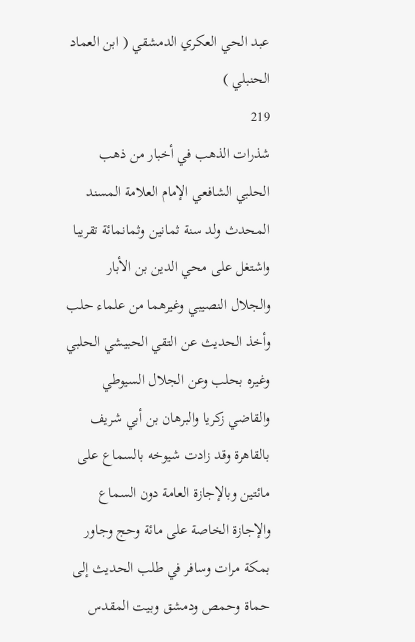عبد الحي العكري الدمشقي ( ابن العماد الحنبلي )
219
شذرات الذهب في أخبار من ذهب
الحلبي الشافعي الإمام العلامة المسند المحدث ولد سنة ثمانين وثمانمائة تقريبا واشتغل على محي الدين بن الأبار والجلال النصيبي وغيرهما من علماء حلب وأخذ الحديث عن التقي الحبيشي الحلبي وغيره بحلب وعن الجلال السيوطي والقاضي زكريا والبرهان بن أبي شريف بالقاهرة وقد زادت شيوخه بالسماع على مائتين وبالإجازة العامة دون السماع والإجازة الخاصة على مائة وحج وجاور بمكة مرات وسافر في طلب الحديث إلى حماة وحمص ودمشق وبيت المقدس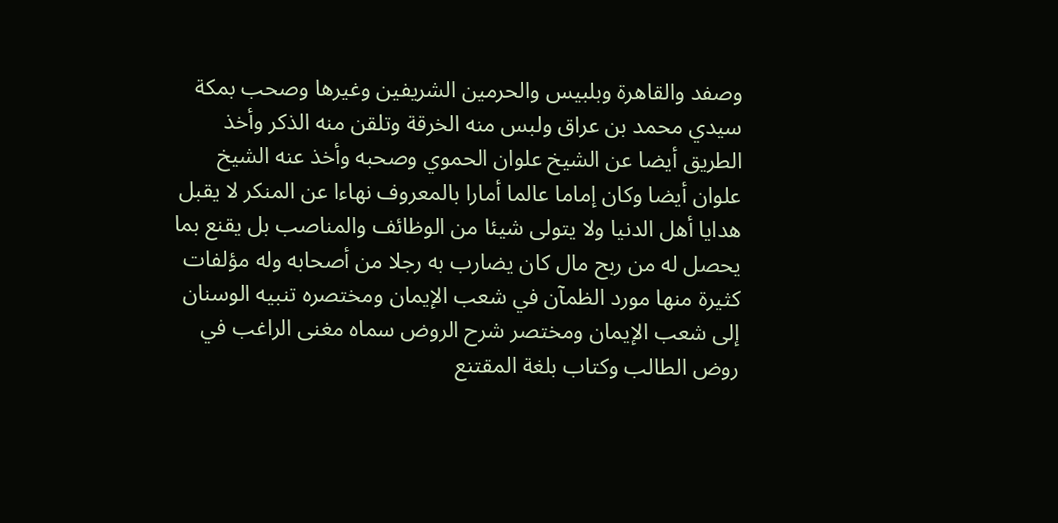وصفد والقاهرة وبلبيس والحرمين الشريفين وغيرها وصحب بمكة سيدي محمد بن عراق ولبس منه الخرقة وتلقن منه الذكر وأخذ الطريق أيضا عن الشيخ علوان الحموي وصحبه وأخذ عنه الشيخ علوان أيضا وكان إماما عالما أمارا بالمعروف نهاءا عن المنكر لا يقبل هدايا أهل الدنيا ولا يتولى شيئا من الوظائف والمناصب بل يقنع بما يحصل له من ربح مال كان يضارب به رجلا من أصحابه وله مؤلفات كثيرة منها مورد الظمآن في شعب الإيمان ومختصره تنبيه الوسنان إلى شعب الإيمان ومختصر شرح الروض سماه مغنى الراغب في روض الطالب وكتاب بلغة المقتنع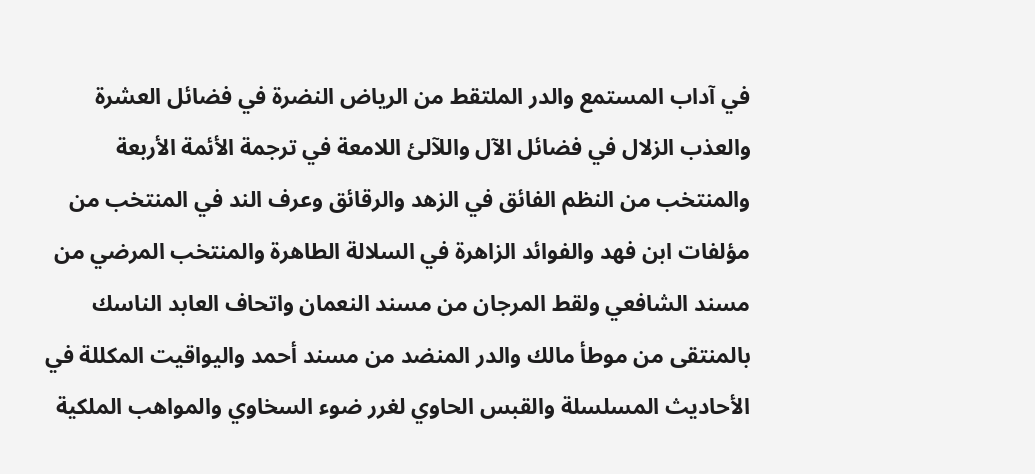في آداب المستمع والدر الملتقط من الرياض النضرة في فضائل العشرة والعذب الزلال في فضائل الآل واللآلئ اللامعة في ترجمة الأئمة الأربعة والمنتخب من النظم الفائق في الزهد والرقائق وعرف الند في المنتخب من مؤلفات ابن فهد والفوائد الزاهرة في السلالة الطاهرة والمنتخب المرضي من مسند الشافعي ولقط المرجان من مسند النعمان واتحاف العابد الناسك بالمنتقى من موطأ مالك والدر المنضد من مسند أحمد واليواقيت المكللة في الأحاديث المسلسلة والقبس الحاوي لغرر ضوء السخاوي والمواهب الملكية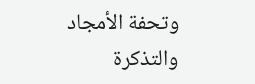وتحفة الأمجاد والتذكرة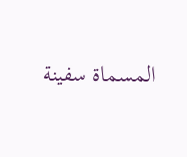المسماة سفينة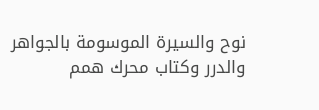نوح والسيرة الموسومة بالجواهر والدرر وكتاب محرك همم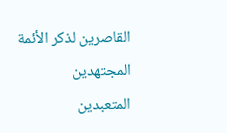القاصرين لذكر الأئمة المجتهدين المتعبدين